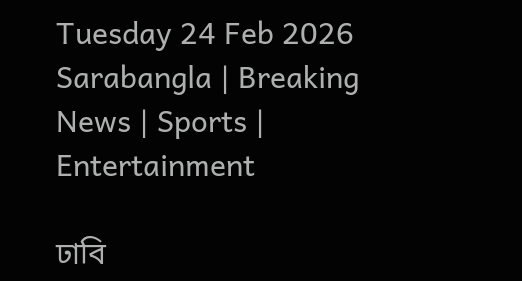Tuesday 24 Feb 2026
Sarabangla | Breaking News | Sports | Entertainment

ঢাবি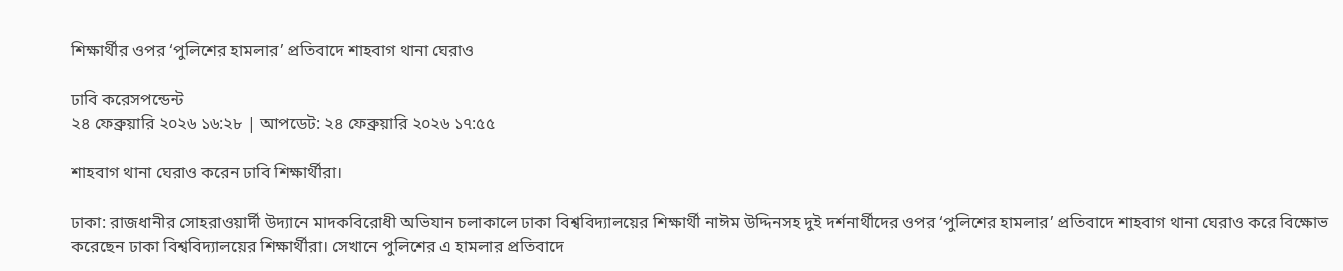শিক্ষার্থীর ওপর ‘পুলিশের হামলার’ প্রতিবাদে শাহবাগ থানা ঘেরাও

ঢাবি করেসপন্ডেন্ট
২৪ ফেব্রুয়ারি ২০২৬ ১৬:২৮ | আপডেট: ২৪ ফেব্রুয়ারি ২০২৬ ১৭:৫৫

শাহবাগ থানা ঘেরাও করেন ঢাবি শিক্ষার্থীরা।

ঢাকা: রাজধানীর সোহরাওয়ার্দী উদ্যানে মাদকবিরোধী অভিযান চলাকালে ঢাকা বিশ্ববিদ্যালয়ের শিক্ষার্থী নাঈম উদ্দিনসহ দুই দর্শনার্থীদের ওপর ‘পুলিশের হামলার’ প্রতিবাদে শাহবাগ থানা ঘেরাও করে বিক্ষোভ করেছেন ঢাকা বিশ্ববিদ্যালয়ের শিক্ষার্থীরা। সেখানে পুলিশের এ হামলার প্রতিবাদে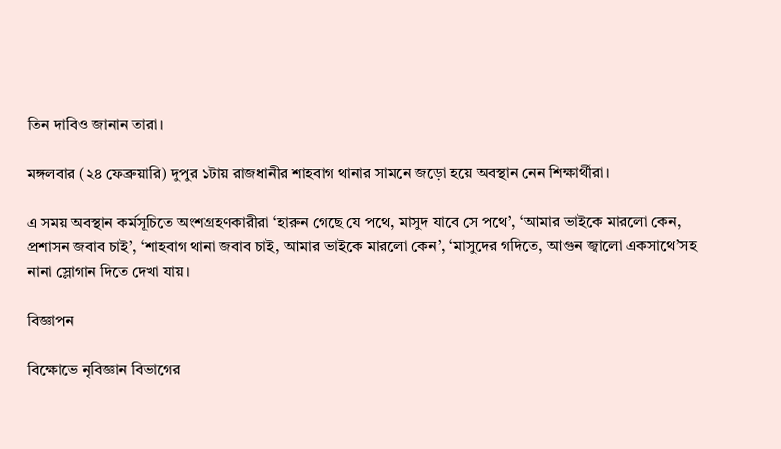তিন দাবিও জানান তারা।

মঙ্গলবার (২৪ ফেব্রুয়ারি) দুপুর ১টায় রাজধানীর শাহবাগ থানার সামনে জড়ো হয়ে অবস্থান নেন শিক্ষার্থীরা।

এ সময় অবস্থান কর্মসূচিতে অংশগ্রহণকারীরা ‘হারুন গেছে যে পথে, মাসুদ যাবে সে পথে’, ‘আমার ভাইকে মারলো কেন, প্রশাসন জবাব চাই’, ‘শাহবাগ থানা জবাব চাই, আমার ভাইকে মারলো কেন’, ‘মাসুদের গদিতে, আগুন জ্বালো একসাথে’সহ নানা স্লোগান দিতে দেখা যায়।

বিজ্ঞাপন

বিক্ষোভে নৃবিজ্ঞান বিভাগের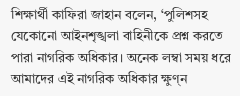শিক্ষার্থী কাফিরা জাহান বলেন, ‘পুলিশসহ যেকোনো আইনশৃঙ্খলা বাহিনীকে প্রশ্ন করতে পারা নাগরিক অধিকার। অনেক লম্বা সময় ধরে আমাদের এই নাগরিক অধিকার ক্ষুণ্ন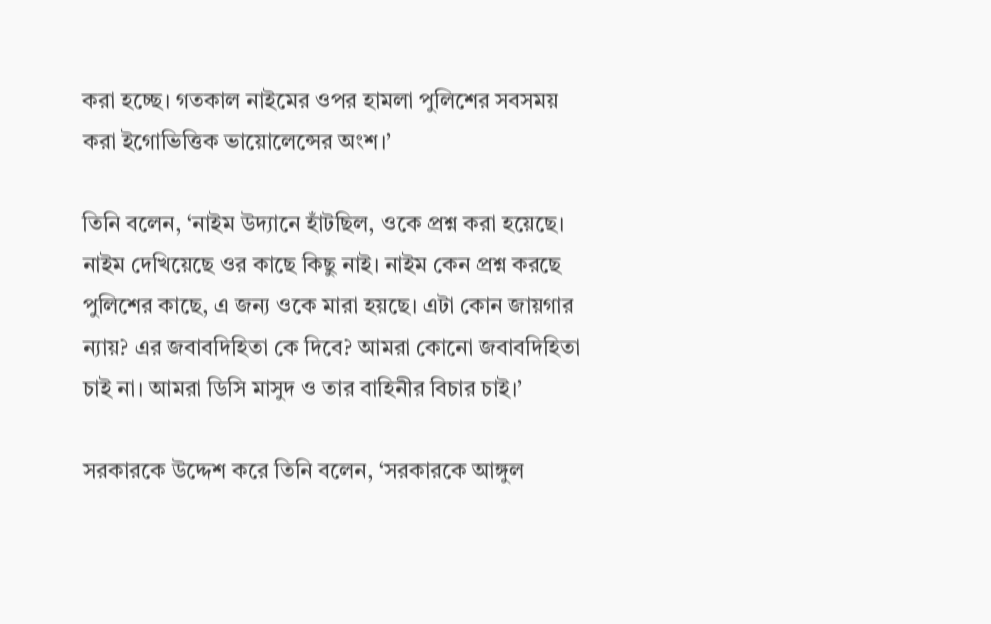করা হচ্ছে। গতকাল নাইমের ওপর হামলা পুলিশের সবসময় করা ইগোভিত্তিক ভায়োলেন্সের অংশ।’

তিনি বলেন, ‘নাইম উদ্যানে হাঁটছিল, ওকে প্রশ্ন করা হয়েছে। নাইম দেখিয়েছে ওর কাছে কিছু নাই। নাইম কেন প্রশ্ন করছে পুলিশের কাছে, এ জন্য ওকে মারা হয়ছে। এটা কোন জায়গার ন্যায়? এর জবাবদিহিতা কে দিবে? আমরা কোনো জবাবদিহিতা চাই না। আমরা ডিসি মাসুদ ও তার বাহিনীর বিচার চাই।’

সরকারকে উদ্দেশ করে তিনি বলেন, ‘সরকারকে আঙ্গুল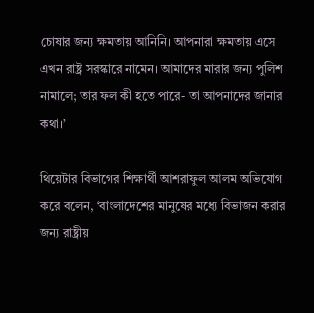চোষার জন্য ক্ষমতায় আনিনি। আপনারা ক্ষমতায় এসে এখন রাষ্ট্র সরস্কারে নামেন। আমাদের মারার জন্য পুলিশ নামালে; তার ফল কী হতে পারে- তা আপনাদের জানার কথা।’

থিয়েটার বিভাগের শিক্ষার্থী আশরাফুল আলম অভিযোগ করে বলেন, ‘বাংলাদেশের মানুষের মধ্যে বিভাজন করার জন্য রাষ্ট্রীয়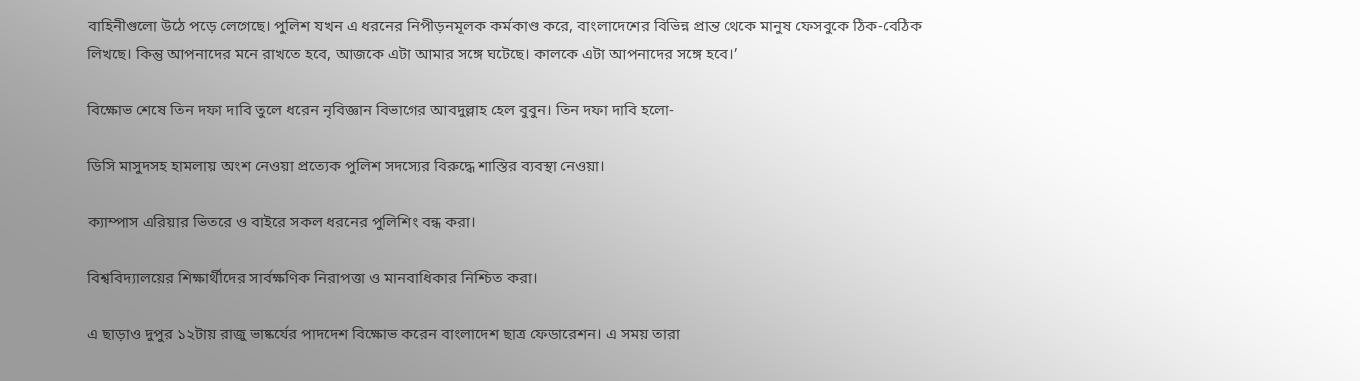বাহিনীগুলো উঠে পড়ে লেগেছে। পুলিশ যখন এ ধরনের নিপীড়নমূলক কর্মকাণ্ড করে, বাংলাদেশের বিভিন্ন প্রান্ত থেকে মানুষ ফেসবুকে ঠিক-বেঠিক লিখছে। কিন্তু আপনাদের মনে রাখতে হবে, আজকে এটা আমার সঙ্গে ঘটেছে। কালকে এটা আপনাদের সঙ্গে হবে।’

বিক্ষোভ শেষে তিন দফা দাবি তুলে ধরেন নৃবিজ্ঞান বিভাগের আবদুল্লাহ হেল বুবুন। তিন দফা দাবি হলো-

ডিসি মাসুদসহ হামলায় অংশ নেওয়া প্রত্যেক পুলিশ সদস্যের বিরুদ্ধে শাস্তির ব্যবস্থা নেওয়া।

ক্যাম্পাস এরিয়ার ভিতরে ও বাইরে সকল ধরনের পুলিশিং বন্ধ করা।

বিশ্ববিদ্যালয়ের শিক্ষার্থীদের সার্বক্ষণিক নিরাপত্তা ও মানবাধিকার নিশ্চিত করা।

এ ছাড়াও দুপুর ১২টায় রাজু ভাষ্কর্যের পাদদেশ বিক্ষোভ করেন বাংলাদেশ ছাত্র ফেডারেশন। এ সময় তারা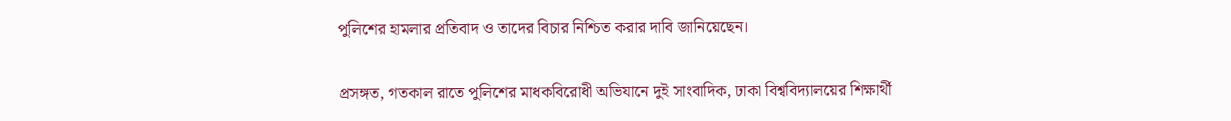পুলিশের হামলার প্রতিবাদ ও তাদের বিচার নিশ্চিত করার দাবি জানিয়েছেন।

প্রসঙ্গত, গতকাল রাতে পুলিশের মাধকবিরোধী অভিযানে দুই সাংবাদিক, ঢাকা বিশ্ববিদ্যালয়ের শিক্ষার্থী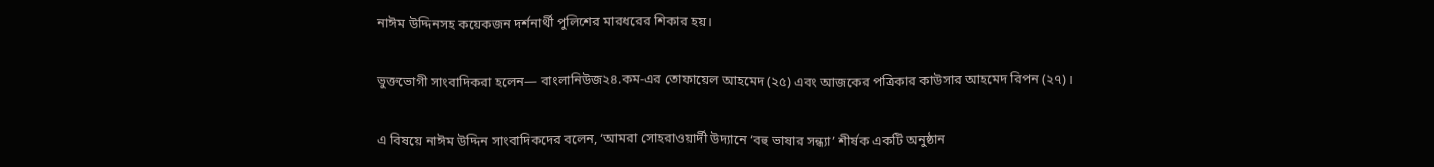নাঈম উদ্দিনসহ কয়েকজন দর্শনার্থী পুলিশের মারধরের শিকার হয়।

ভুক্তভোগী সাংবাদিকরা হলেন— বাংলানিউজ২৪.কম-এর তোফায়েল আহমেদ (২৫) এবং আজকের পত্রিকার কাউসার আহমেদ রিপন (২৭)।

এ বিষয়ে নাঈম উদ্দিন সাংবাদিকদের বলেন, ‘আমরা সোহরাওয়ার্দী উদ্যানে ‘বহু ভাষার সন্ধ্যা’ শীর্ষক একটি অনুষ্ঠান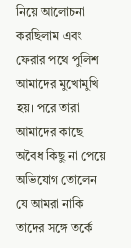নিয়ে আলোচনা করছিলাম এবং ফেরার পথে পুলিশ আমাদের মুখোমুখি হয়। পরে তারা আমাদের কাছে অবৈধ কিছু না পেয়ে অভিযোগ তোলেন যে আমরা নাকি তাদের সঙ্গে তর্কে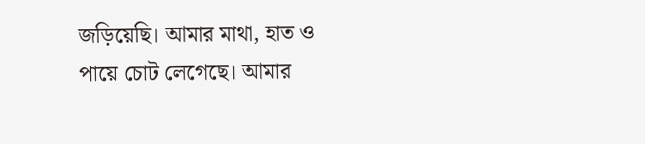জড়িয়েছি। আমার মাথা, হাত ও পায়ে চোট লেগেছে। আমার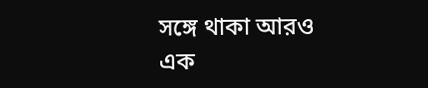সঙ্গে থাকা আরও এক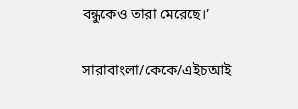বন্ধুকেও তারা মেরেছে।’

সারাবাংলা/কেকে/এইচআই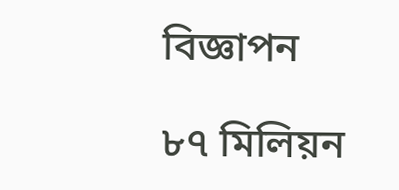বিজ্ঞাপন

৮৭ মিলিয়ন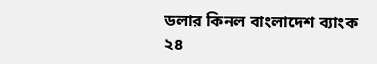ডলার কিনল বাংলাদেশ ব্যাংক
২৪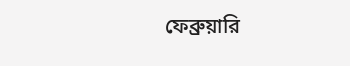ফেব্রুয়ারি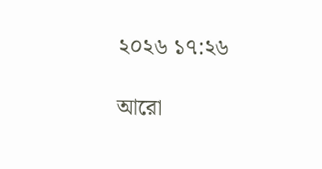২০২৬ ১৭:২৬

আরো